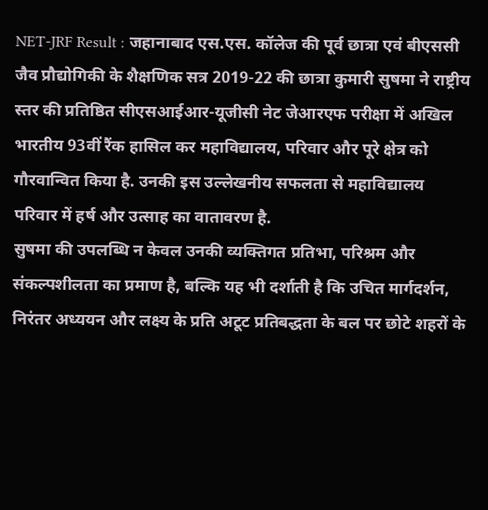NET-JRF Result : जहानाबाद एस.एस. कॉलेज की पूर्व छात्रा एवं बीएससी जैव प्रौद्योगिकी के शैक्षणिक सत्र 2019-22 की छात्रा कुमारी सुषमा ने राष्ट्रीय स्तर की प्रतिष्ठित सीएसआईआर-यूजीसी नेट जेआरएफ परीक्षा में अखिल भारतीय 93वीं रैंक हासिल कर महाविद्यालय, परिवार और पूरे क्षेत्र को गौरवान्वित किया है. उनकी इस उल्लेखनीय सफलता से महाविद्यालय परिवार में हर्ष और उत्साह का वातावरण है.
सुषमा की उपलब्धि न केवल उनकी व्यक्तिगत प्रतिभा, परिश्रम और संकल्पशीलता का प्रमाण है, बल्कि यह भी दर्शाती है कि उचित मार्गदर्शन, निरंतर अध्ययन और लक्ष्य के प्रति अटूट प्रतिबद्धता के बल पर छोटे शहरों के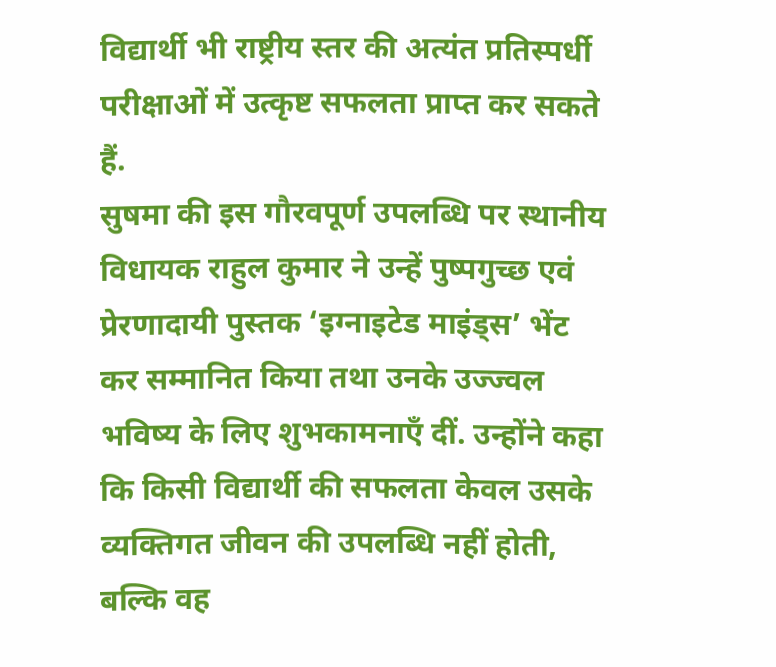विद्यार्थी भी राष्ट्रीय स्तर की अत्यंत प्रतिस्पर्धी परीक्षाओं में उत्कृष्ट सफलता प्राप्त कर सकते हैं.
सुषमा की इस गौरवपूर्ण उपलब्धि पर स्थानीय विधायक राहुल कुमार ने उन्हें पुष्पगुच्छ एवं प्रेरणादायी पुस्तक ‘इग्नाइटेड माइंड्स’ भेंट कर सम्मानित किया तथा उनके उज्ज्वल भविष्य के लिए शुभकामनाएँ दीं. उन्होंने कहा कि किसी विद्यार्थी की सफलता केवल उसके व्यक्तिगत जीवन की उपलब्धि नहीं होती, बल्कि वह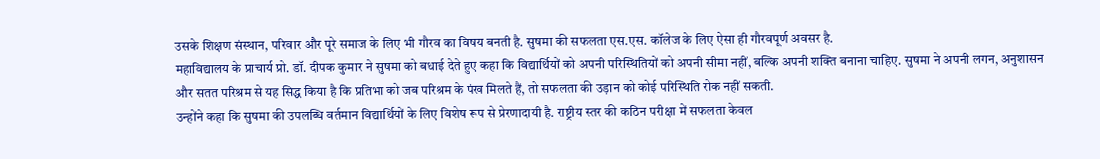उसके शिक्षण संस्थान, परिवार और पूरे समाज के लिए भी गौरव का विषय बनती है. सुषमा की सफलता एस.एस. कॉलेज के लिए ऐसा ही गौरवपूर्ण अवसर है.
महाविद्यालय के प्राचार्य प्रो. डॉ. दीपक कुमार ने सुषमा को बधाई देते हुए कहा कि विद्यार्थियों को अपनी परिस्थितियों को अपनी सीमा नहीं, बल्कि अपनी शक्ति बनाना चाहिए. सुषमा ने अपनी लगन, अनुशासन और सतत परिश्रम से यह सिद्ध किया है कि प्रतिभा को जब परिश्रम के पंख मिलते हैं, तो सफलता की उड़ान को कोई परिस्थिति रोक नहीं सकती.
उन्होंने कहा कि सुषमा की उपलब्धि वर्तमान विद्यार्थियों के लिए विशेष रूप से प्रेरणादायी है. राष्ट्रीय स्तर की कठिन परीक्षा में सफलता केवल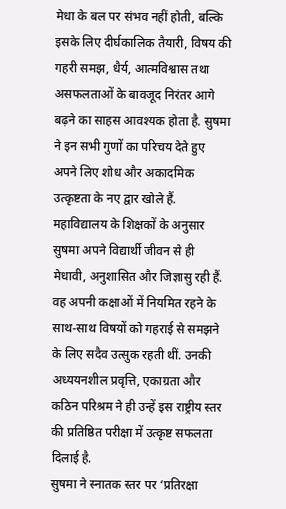मेधा के बल पर संभव नहीं होती, बल्कि इसके लिए दीर्घकालिक तैयारी, विषय की गहरी समझ, धैर्य, आत्मविश्वास तथा असफलताओं के बावजूद निरंतर आगे बढ़ने का साहस आवश्यक होता है. सुषमा ने इन सभी गुणों का परिचय देते हुए अपने लिए शोध और अकादमिक उत्कृष्टता के नए द्वार खोले हैं.
महाविद्यालय के शिक्षकों के अनुसार सुषमा अपने विद्यार्थी जीवन से ही मेधावी, अनुशासित और जिज्ञासु रही हैं. वह अपनी कक्षाओं में नियमित रहने के साथ-साथ विषयों को गहराई से समझने के लिए सदैव उत्सुक रहती थीं. उनकी अध्ययनशील प्रवृत्ति, एकाग्रता और कठिन परिश्रम ने ही उन्हें इस राष्ट्रीय स्तर की प्रतिष्ठित परीक्षा में उत्कृष्ट सफलता दिलाई है.
सुषमा ने स्नातक स्तर पर ‘प्रतिरक्षा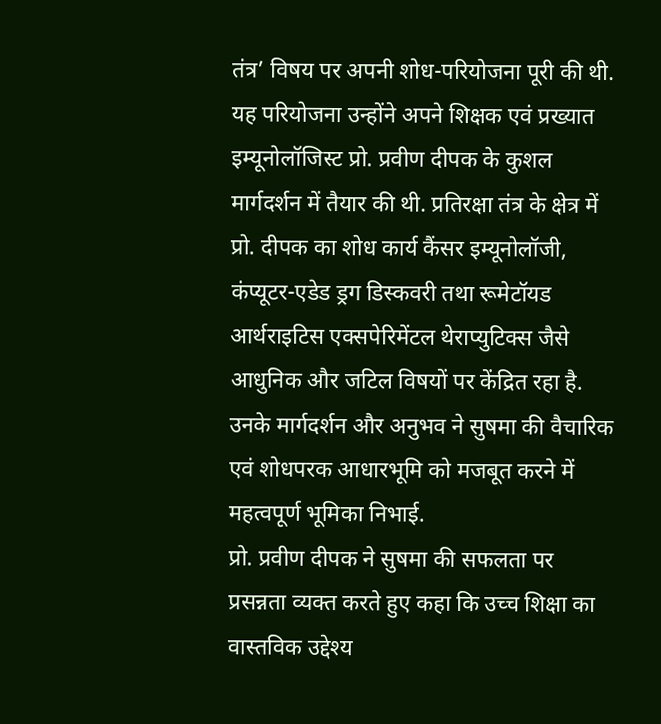तंत्र’ विषय पर अपनी शोध-परियोजना पूरी की थी. यह परियोजना उन्होंने अपने शिक्षक एवं प्रख्यात इम्यूनोलॉजिस्ट प्रो. प्रवीण दीपक के कुशल मार्गदर्शन में तैयार की थी. प्रतिरक्षा तंत्र के क्षेत्र में प्रो. दीपक का शोध कार्य कैंसर इम्यूनोलॉजी, कंप्यूटर-एडेड ड्रग डिस्कवरी तथा रूमेटॉयड आर्थराइटिस एक्सपेरिमेंटल थेराप्युटिक्स जैसे आधुनिक और जटिल विषयों पर केंद्रित रहा है. उनके मार्गदर्शन और अनुभव ने सुषमा की वैचारिक एवं शोधपरक आधारभूमि को मजबूत करने में महत्वपूर्ण भूमिका निभाई.
प्रो. प्रवीण दीपक ने सुषमा की सफलता पर प्रसन्नता व्यक्त करते हुए कहा कि उच्च शिक्षा का वास्तविक उद्देश्य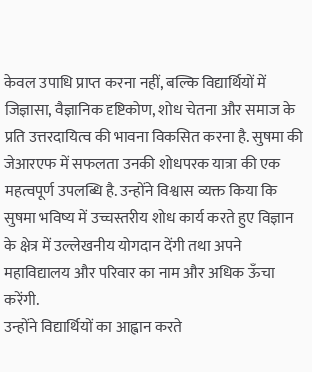केवल उपाधि प्राप्त करना नहीं, बल्कि विद्यार्थियों में जिज्ञासा, वैज्ञानिक दृष्टिकोण, शोध चेतना और समाज के प्रति उत्तरदायित्व की भावना विकसित करना है. सुषमा की जेआरएफ में सफलता उनकी शोधपरक यात्रा की एक महत्वपूर्ण उपलब्धि है. उन्होंने विश्वास व्यक्त किया कि सुषमा भविष्य में उच्चस्तरीय शोध कार्य करते हुए विज्ञान के क्षेत्र में उल्लेखनीय योगदान देंगी तथा अपने महाविद्यालय और परिवार का नाम और अधिक ऊँचा करेंगी.
उन्होंने विद्यार्थियों का आह्वान करते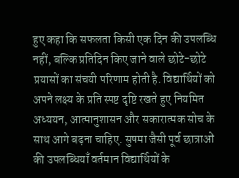हुए कहा कि सफलता किसी एक दिन की उपलब्धि नहीं, बल्कि प्रतिदिन किए जाने वाले छोटे-छोटे प्रयासों का संचयी परिणाम होती है. विद्यार्थियों को अपने लक्ष्य के प्रति स्पष्ट दृष्टि रखते हुए नियमित अध्ययन, आत्मानुशासन और सकारात्मक सोच के साथ आगे बढ़ना चाहिए. सुषमा जैसी पूर्व छात्राओं की उपलब्धियाँ वर्तमान विद्यार्थियों के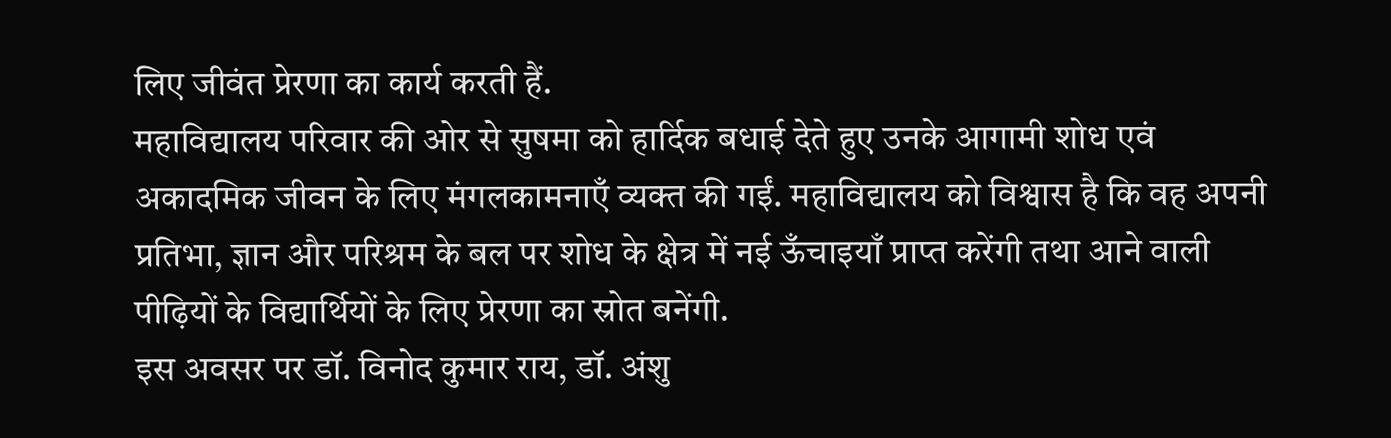लिए जीवंत प्रेरणा का कार्य करती हैं.
महाविद्यालय परिवार की ओर से सुषमा को हार्दिक बधाई देते हुए उनके आगामी शोध एवं अकादमिक जीवन के लिए मंगलकामनाएँ व्यक्त की गईं. महाविद्यालय को विश्वास है कि वह अपनी प्रतिभा, ज्ञान और परिश्रम के बल पर शोध के क्षेत्र में नई ऊँचाइयाँ प्राप्त करेंगी तथा आने वाली पीढ़ियों के विद्यार्थियों के लिए प्रेरणा का स्रोत बनेंगी.
इस अवसर पर डॉ. विनोद कुमार राय, डॉ. अंशु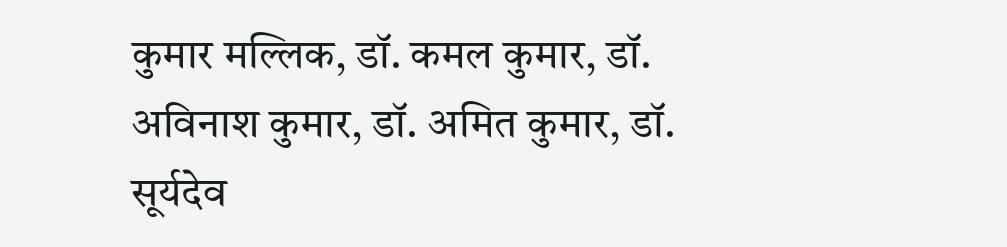कुमार मल्लिक, डॉ. कमल कुमार, डॉ. अविनाश कुमार, डॉ. अमित कुमार, डॉ. सूर्यदेव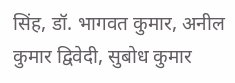सिंह, डॉ. भागवत कुमार, अनील कुमार द्विवेदी, सुबोध कुमार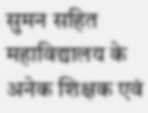सुमन सहित महाविद्यालय के अनेक शिक्षक एवं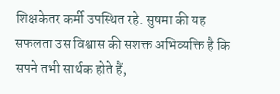शिक्षकेतर कर्मी उपस्थित रहे. सुषमा की यह सफलता उस विश्वास की सशक्त अभिव्यक्ति है कि सपने तभी सार्थक होते हैं,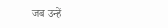जब उन्हें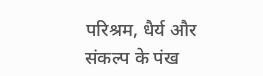परिश्रम, धैर्य और संकल्प के पंख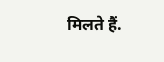मिलते हैं.